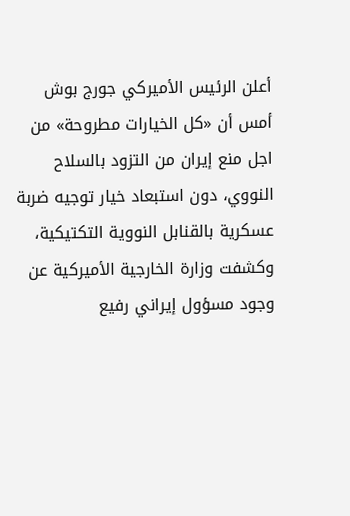أعلن الرئيس الأميركي جورج بوش أمس أن «كل الخيارات مطروحة» من اجل منع إيران من التزود بالسلاح النووي، دون استبعاد خيار توجيه ضربة عسكرية بالقنابل النووية التكتيكية، وكشفت وزارة الخارجية الأميركية عن وجود مسؤول إيراني رفيع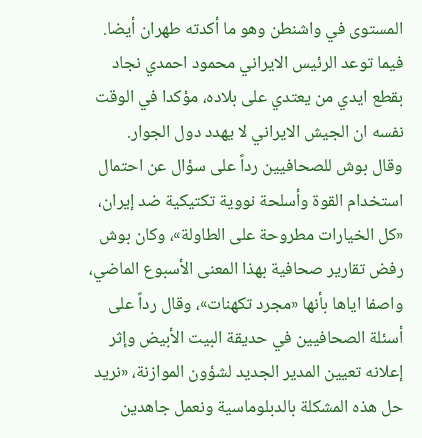المستوى في واشنطن وهو ما أكدته طهران أيضا. فيما توعد الرئيس الايراني محمود احمدي نجاد بقطع ايدي من يعتدي على بلاده، مؤكدا في الوقت نفسه ان الجيش الايراني لا يهدد دول الجوار.
وقال بوش للصحافيين رداً على سؤال عن احتمال استخدام القوة وأسلحة نووية تكتيكية ضد إيران، «كل الخيارات مطروحة على الطاولة»، وكان بوش رفض تقارير صحافية بهذا المعنى الأسبوع الماضي، واصفا اياها بأنها «مجرد تكهنات»، وقال رداً على أسئلة الصحافيين في حديقة البيت الأبيض وإثر إعلانه تعيين المدير الجديد لشؤون الموازنة، «نريد حل هذه المشكلة بالدبلوماسية ونعمل جاهدين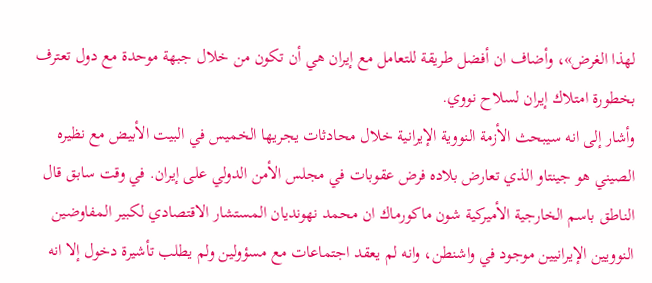لهذا الغرض»، وأضاف ان أفضل طريقة للتعامل مع إيران هي أن تكون من خلال جبهة موحدة مع دول تعترف بخطورة امتلاك إيران لسلاح نووي.
وأشار إلى انه سيبحث الأزمة النووية الإيرانية خلال محادثات يجريها الخميس في البيت الأبيض مع نظيره الصيني هو جينتاو الذي تعارض بلاده فرض عقوبات في مجلس الأمن الدولي على إيران. في وقت سابق قال الناطق باسم الخارجية الأميركية شون ماكورماك ان محمد نهونديان المستشار الاقتصادي لكبير المفاوضين النوويين الإيرانيين موجود في واشنطن، وانه لم يعقد اجتماعات مع مسؤولين ولم يطلب تأشيرة دخول إلا انه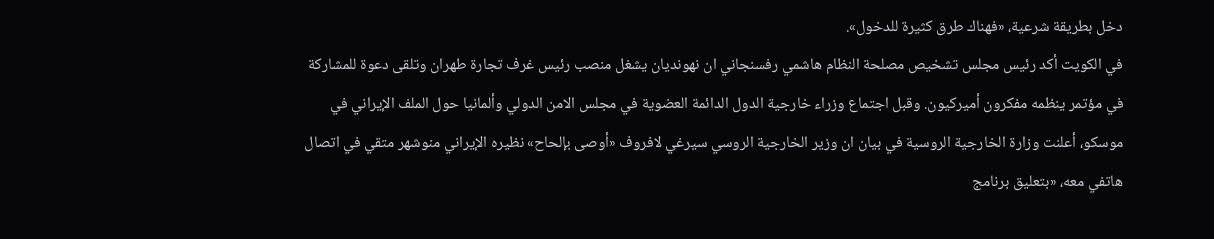دخل بطريقة شرعية، «فهناك طرق كثيرة للدخول».
في الكويت أكد رئيس مجلس تشخيص مصلحة النظام هاشمي رفسنجاني ان نهونديان يشغل منصب رئيس غرف تجارة طهران وتلقى دعوة للمشاركة في مؤتمر ينظمه مفكرون أميركيون. وقبل اجتماع وزراء خارجية الدول الدائمة العضوية في مجلس الامن الدولي وألمانيا حول الملف الإيراني في موسكو، أعلنت وزارة الخارجية الروسية في بيان ان وزير الخارجية الروسي سيرغي لافروف «أوصى بإلحاح» نظيره الإيراني منوشهر متقي في اتصال هاتفي معه، «بتعليق برنامج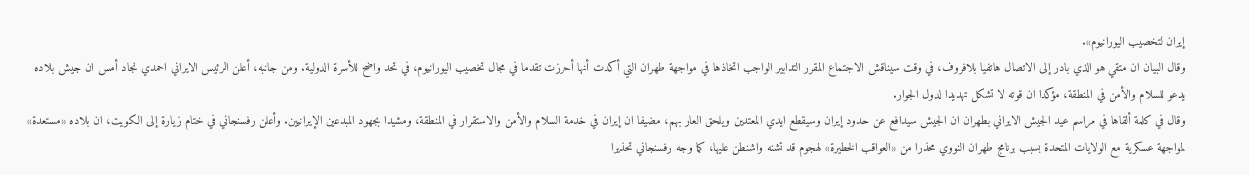إيران لتخصيب اليورانيوم».
وقال البيان ان متقي هو الذي بادر إلى الاتصال هاتفيا بلافروف، في وقت سيناقش الاجتماع المقرر التدابير الواجب اتخاذها في مواجهة طهران التي أكدت أنها أحرزت تقدما في مجال تخصيب اليورانيوم، في تحد واضح للأسرة الدولية. ومن جانبه، أعلن الرئيس الايراني احمدي نجاد أمس ان جيش بلاده يدعو للسلام والأمن في المنطقة، مؤكدا ان قوته لا تشكل تهديدا لدول الجوار.
وقال في كلمة ألقاها في مراسم عيد الجيش الايراني بطهران ان الجيش سيدافع عن حدود إيران وسيقطع ايدي المعتدين ويلحق العار بهم، مضيفا ان إيران في خدمة السلام والأمن والاستقرار في المنطقة، ومشيدا بجهود المبدعين الإيرانيين. وأعلن رفسنجاني في ختام زيارة إلى الكويت، ان بلاده «مستعدة» لمواجهة عسكرية مع الولايات المتحدة بسبب برنامج طهران النووي محذرا من «العواقب الخطيرة» لهجوم قد تشنه واشنطن عليها، كما وجه رفسنجاني تحذيرا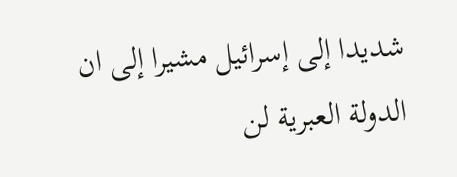شديدا إلى إسرائيل مشيرا إلى ان الدولة العبرية لن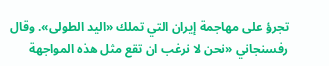تجرؤ على مهاجمة إيران التي تملك «اليد الطولى». وقال رفسنجاني «نحن لا نرغب ان تقع مثل هذه المواجهة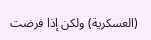(العسكرية) ولكن إذا فرضت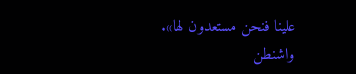علينا فنحن مستعدون لها».
واشنطن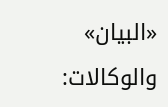«البيان» والوكالات: